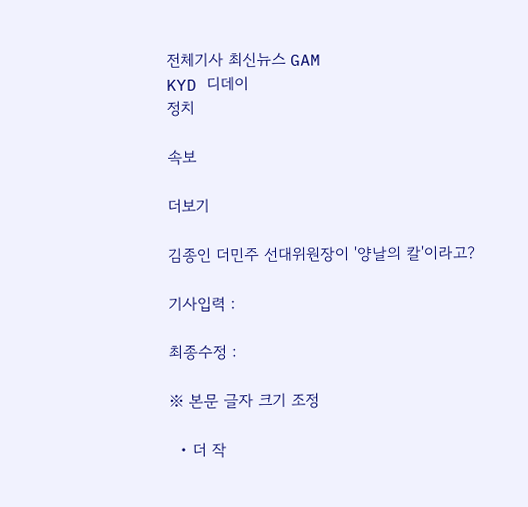전체기사 최신뉴스 GAM
KYD 디데이
정치

속보

더보기

김종인 더민주 선대위원장이 '양날의 칼'이라고?

기사입력 :

최종수정 :

※ 본문 글자 크기 조정

  • 더 작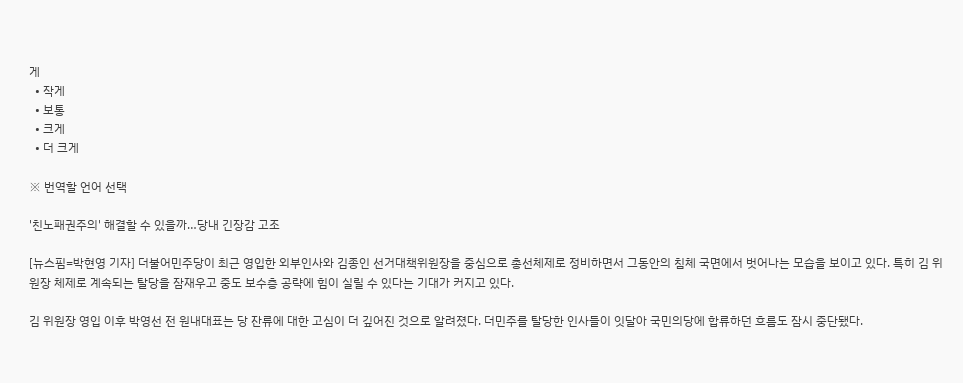게
  • 작게
  • 보통
  • 크게
  • 더 크게

※ 번역할 언어 선택

'친노패권주의' 해결할 수 있을까…당내 긴장감 고조

[뉴스핌=박현영 기자] 더불어민주당이 최근 영입한 외부인사와 김종인 선거대책위원장을 중심으로 총선체제로 정비하면서 그동안의 침체 국면에서 벗어나는 모습을 보이고 있다. 특히 김 위원장 체제로 계속되는 탈당을 잠재우고 중도 보수층 공략에 힘이 실릴 수 있다는 기대가 커지고 있다.

김 위원장 영입 이후 박영선 전 원내대표는 당 잔류에 대한 고심이 더 깊어진 것으로 알려졌다. 더민주를 탈당한 인사들이 잇달아 국민의당에 합류하던 흐름도 잠시 중단됐다.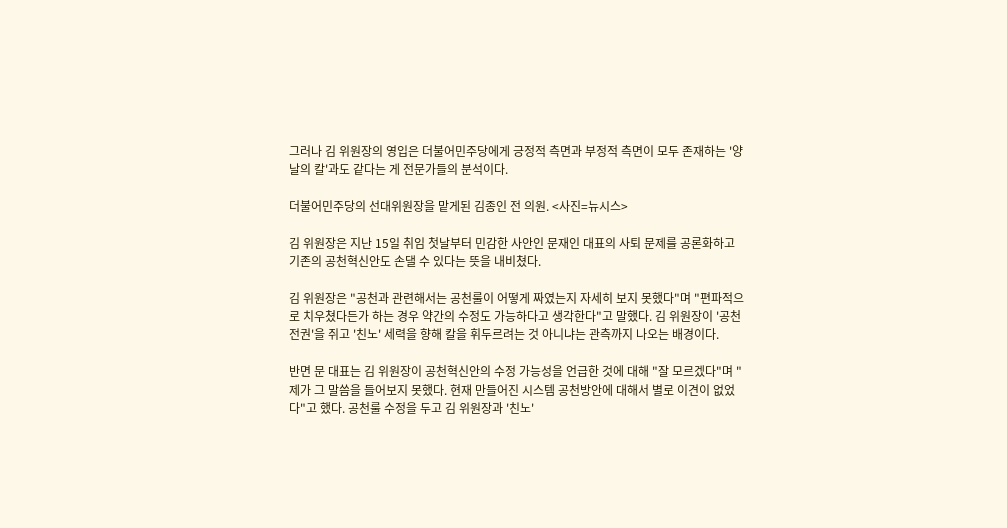그러나 김 위원장의 영입은 더불어민주당에게 긍정적 측면과 부정적 측면이 모두 존재하는 '양날의 칼'과도 같다는 게 전문가들의 분석이다.

더불어민주당의 선대위원장을 맡게된 김종인 전 의원. <사진=뉴시스>

김 위원장은 지난 15일 취임 첫날부터 민감한 사안인 문재인 대표의 사퇴 문제를 공론화하고 기존의 공천혁신안도 손댈 수 있다는 뜻을 내비쳤다.

김 위원장은 "공천과 관련해서는 공천룰이 어떻게 짜였는지 자세히 보지 못했다"며 "편파적으로 치우쳤다든가 하는 경우 약간의 수정도 가능하다고 생각한다"고 말했다. 김 위원장이 '공천 전권'을 쥐고 '친노' 세력을 향해 칼을 휘두르려는 것 아니냐는 관측까지 나오는 배경이다.

반면 문 대표는 김 위원장이 공천혁신안의 수정 가능성을 언급한 것에 대해 "잘 모르겠다"며 "제가 그 말씀을 들어보지 못했다. 현재 만들어진 시스템 공천방안에 대해서 별로 이견이 없었다"고 했다. 공천룰 수정을 두고 김 위원장과 '친노'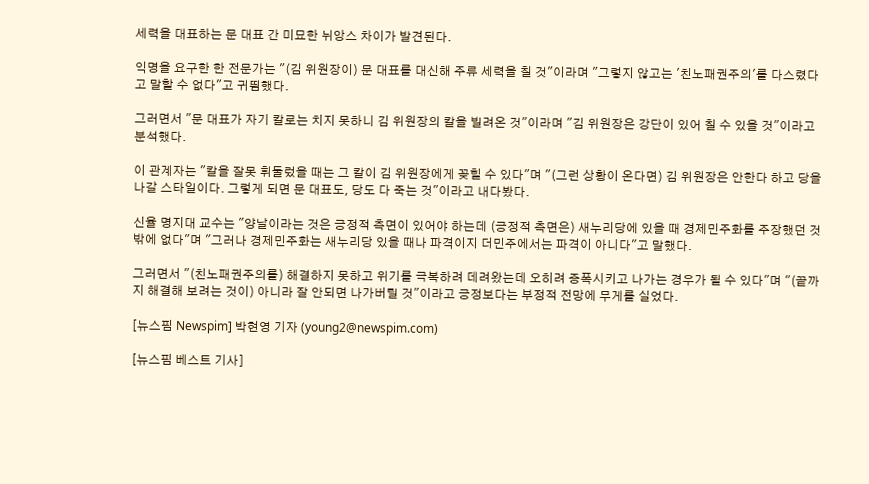세력을 대표하는 문 대표 간 미묘한 뉘앙스 차이가 발견된다.

익명을 요구한 한 전문가는 "(김 위원장이) 문 대표를 대신해 주류 세력을 칠 것"이라며 "그렇지 않고는 '친노패권주의'를 다스렸다고 말할 수 없다"고 귀띔했다.

그러면서 "문 대표가 자기 칼로는 치지 못하니 김 위원장의 칼을 빌려온 것"이라며 "김 위원장은 강단이 있어 칠 수 있을 것"이라고 분석했다.

이 관계자는 "칼을 잘못 휘둘렀을 때는 그 칼이 김 위원장에게 꽂힐 수 있다"며 "(그런 상황이 온다면) 김 위원장은 안한다 하고 당을 나갈 스타일이다. 그렇게 되면 문 대표도, 당도 다 죽는 것"이라고 내다봤다.

신율 명지대 교수는 "양날이라는 것은 긍정적 측면이 있어야 하는데 (긍정적 측면은) 새누리당에 있을 때 경제민주화를 주장했던 것밖에 없다"며 "그러나 경제민주화는 새누리당 있을 때나 파격이지 더민주에서는 파격이 아니다"고 말했다.

그러면서 "(친노패권주의를) 해결하지 못하고 위기를 극복하려 데려왔는데 오히려 증폭시키고 나가는 경우가 될 수 있다"며 "(끝까지 해결해 보려는 것이) 아니라 잘 안되면 나가버릴 것"이라고 긍정보다는 부정적 전망에 무게를 실었다.

[뉴스핌 Newspim] 박현영 기자 (young2@newspim.com)

[뉴스핌 베스트 기사]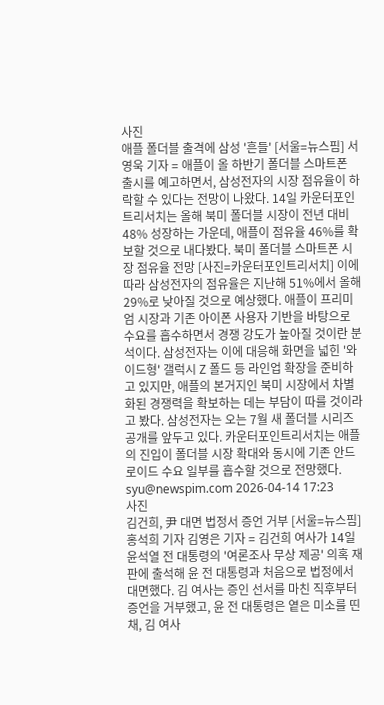사진
애플 폴더블 출격에 삼성 '흔들' [서울=뉴스핌] 서영욱 기자 = 애플이 올 하반기 폴더블 스마트폰 출시를 예고하면서, 삼성전자의 시장 점유율이 하락할 수 있다는 전망이 나왔다. 14일 카운터포인트리서치는 올해 북미 폴더블 시장이 전년 대비 48% 성장하는 가운데, 애플이 점유율 46%를 확보할 것으로 내다봤다. 북미 폴더블 스마트폰 시장 점유율 전망 [사진=카운터포인트리서치] 이에 따라 삼성전자의 점유율은 지난해 51%에서 올해 29%로 낮아질 것으로 예상했다. 애플이 프리미엄 시장과 기존 아이폰 사용자 기반을 바탕으로 수요를 흡수하면서 경쟁 강도가 높아질 것이란 분석이다. 삼성전자는 이에 대응해 화면을 넓힌 '와이드형' 갤럭시 Z 폴드 등 라인업 확장을 준비하고 있지만, 애플의 본거지인 북미 시장에서 차별화된 경쟁력을 확보하는 데는 부담이 따를 것이라고 봤다. 삼성전자는 오는 7월 새 폴더블 시리즈 공개를 앞두고 있다. 카운터포인트리서치는 애플의 진입이 폴더블 시장 확대와 동시에 기존 안드로이드 수요 일부를 흡수할 것으로 전망했다. syu@newspim.com 2026-04-14 17:23
사진
김건희, 尹 대면 법정서 증언 거부 [서울=뉴스핌] 홍석희 기자 김영은 기자 = 김건희 여사가 14일 윤석열 전 대통령의 '여론조사 무상 제공' 의혹 재판에 출석해 윤 전 대통령과 처음으로 법정에서 대면했다. 김 여사는 증인 선서를 마친 직후부터 증언을 거부했고, 윤 전 대통령은 옅은 미소를 띤 채, 김 여사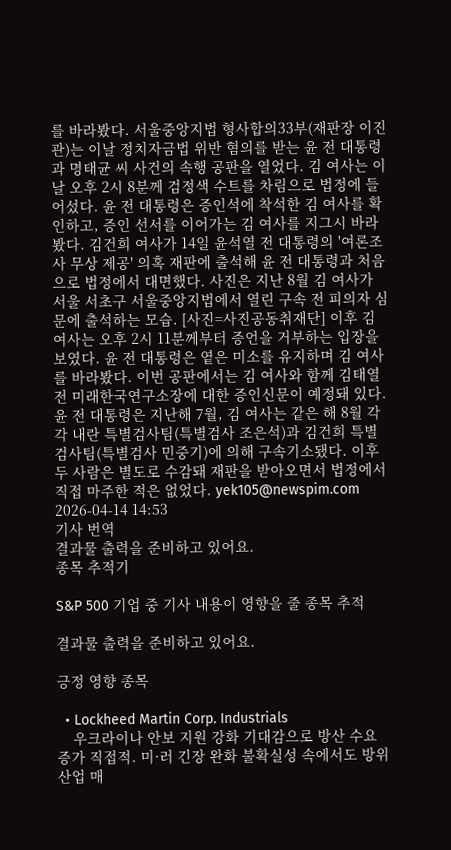를 바라봤다. 서울중앙지법 형사합의33부(재판장 이진관)는 이날 정치자금법 위반 혐의를 받는 윤 전 대통령과 명태균 씨 사건의 속행 공판을 열었다. 김 여사는 이날 오후 2시 8분께 검정색 수트를 차림으로 법정에 들어섰다. 윤 전 대통령은 증인석에 착석한 김 여사를 확인하고, 증인 선서를 이어가는 김 여사를 지그시 바라봤다. 김건희 여사가 14일 윤석열 전 대통령의 '여론조사 무상 제공' 의혹 재판에 출석해 윤 전 대통령과 처음으로 법정에서 대면했다. 사진은 지난 8월 김 여사가 서울 서초구 서울중앙지법에서 열린 구속 전 피의자 심문에 출석하는 모습. [사진=사진공동취재단] 이후 김 여사는 오후 2시 11분께부터 증언을 거부하는 입장을 보였다. 윤 전 대통령은 옅은 미소를 유지하며 김 여사를 바라봤다. 이번 공판에서는 김 여사와 함께 김태열 전 미래한국연구소장에 대한 증인신문이 예정돼 있다. 윤 전 대통령은 지난해 7월, 김 여사는 같은 해 8월 각각 내란 특별검사팀(특별검사 조은석)과 김건희 특별검사팀(특별검사 민중기)에 의해 구속기소됐다. 이후 두 사람은 별도로 수감돼 재판을 받아오면서 법정에서 직접 마주한 적은 없었다. yek105@newspim.com   2026-04-14 14:53
기사 번역
결과물 출력을 준비하고 있어요.
종목 추적기

S&P 500 기업 중 기사 내용이 영향을 줄 종목 추적

결과물 출력을 준비하고 있어요.

긍정 영향 종목

  • Lockheed Martin Corp. Industrials
    우크라이나 안보 지원 강화 기대감으로 방산 수요 증가 직접적. 미·러 긴장 완화 불확실성 속에서도 방위산업 매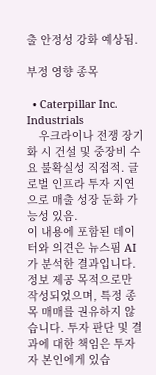출 안정성 강화 예상됨.

부정 영향 종목

  • Caterpillar Inc. Industrials
    우크라이나 전쟁 장기화 시 건설 및 중장비 수요 불확실성 직접적. 글로벌 인프라 투자 지연으로 매출 성장 둔화 가능성 있음.
이 내용에 포함된 데이터와 의견은 뉴스핌 AI가 분석한 결과입니다. 정보 제공 목적으로만 작성되었으며, 특정 종목 매매를 권유하지 않습니다. 투자 판단 및 결과에 대한 책임은 투자자 본인에게 있습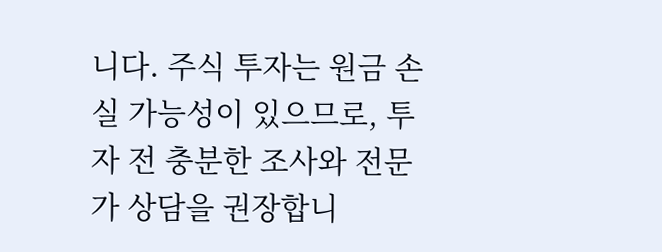니다. 주식 투자는 원금 손실 가능성이 있으므로, 투자 전 충분한 조사와 전문가 상담을 권장합니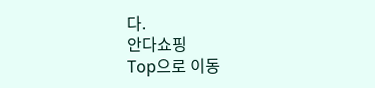다.
안다쇼핑
Top으로 이동